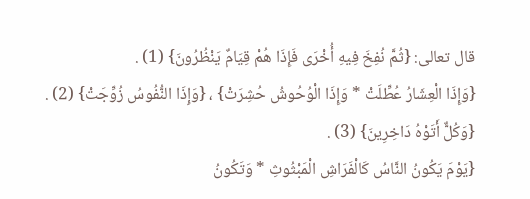قال تعالى: {ثُمَّ نُفِخَ فِيهِ أُخْرَى فَإِذَا هُمْ قِيَامٌ يَنْظُرُونَ} (1) .
{وَإِذَا الْعِشَارُ عُطِّلَتْ * وَإِذَا الْوُحُوشُ حُشِرَتْ} ، {وَإِذَا النُّفُوسُ زُوِّجَتْ} (2) .
{وَكُلٌّ أَتَوْهُ دَاخِرِينَ} (3) .
{يَوْمَ يَكُونُ النَّاسُ كَالْفَرَاشِ الْمَبْثُوثِ * وَتَكُونُ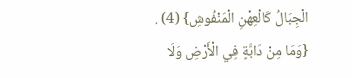الْجِبَالُ كَالْعِهْنِ الْمَنْفُوشِ} (4) .
{وَمَا مِنْ دَابَّةٍ فِي الْأَرْضِ وَلَا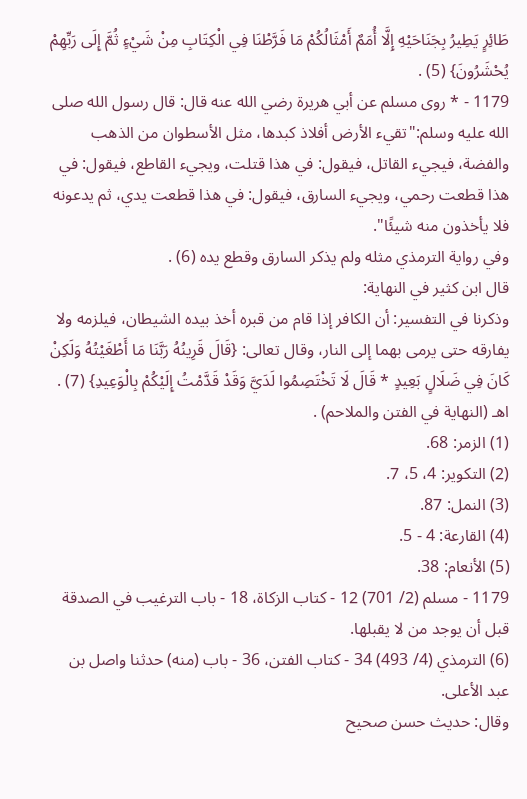طَائِرٍ يَطِيرُ بِجَنَاحَيْهِ إِلَّا أُمَمٌ أَمْثَالُكُمْ مَا فَرَّطْنَا فِي الْكِتَابِ مِنْ شَيْءٍ ثُمَّ إِلَى رَبِّهِمْ يُحْشَرُونَ} (5) .
1179 - * روى مسلم عن أبي هريرة رضي الله عنه قال: قال رسول الله صلى الله عليه وسلم:"تقيء الأرض أفلاذ كبدها، مثل الأسطوان من الذهب والفضة، فيجيء القاتل، فيقول: في هذا قتلت، ويجيء القاطع، فيقول: في هذا قطعت رحمي، ويجيء السارق، فيقول: في هذا قطعت يدي، ثم يدعونه فلا يأخذون منه شيئًا".
وفي رواية الترمذي مثله ولم يذكر السارق وقطع يده (6) .
قال ابن كثير في النهاية:
وذكرنا في التفسير: أن الكافر إذا قام من قبره أخذ بيده الشيطان، فيلزمه ولا يفارقه حتى يرمى بهما إلى النار، وقال تعالى: {قَالَ قَرِينُهُ رَبَّنَا مَا أَطْغَيْتُهُ وَلَكِنْ كَانَ فِي ضَلَالٍ بَعِيدٍ * قَالَ لَا تَخْتَصِمُوا لَدَيَّ وَقَدْ قَدَّمْتُ إِلَيْكُمْ بِالْوَعِيدِ} (7) . اهـ (النهاية في الفتن والملاحم) .
(1) الزمر: 68.
(2) التكوير: 4، 5، 7.
(3) النمل: 87.
(4) القارعة: 4 - 5.
(5) الأنعام: 38.
1179 - مسلم (2/ 701) 12 - كتاب الزكاة، 18 - باب الترغيب في الصدقة قبل أن يوجد من لا يقبلها.
(6) الترمذي (4/ 493) 34 - كتاب الفتن، 36 - باب (منه) حدثنا واصل بن عبد الأعلى.
وقال: حديث حسن صحيح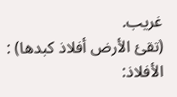غريب.
(تقئ الأرض أفلاذ كبدها) : الأفلاذ: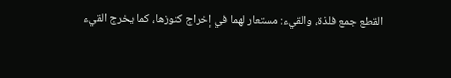القطع جمع فلذة، والقيء: مستعار لهما في إخراج كنوزها، كما يخرج القيء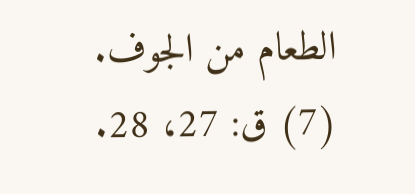الطعام من الجوف.
(7) ق: 27، 28.